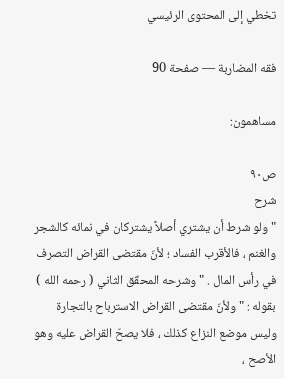تخطي إلى المحتوى الرئيسي

فقه المضاربة — صفحة 90

مساهمون:

ص٩٠
شرح
" ولو شرط أن يشتري أصلاً يشتركان في نمائه كالشجر والغنم ، فالأقرب الفساد ؛ لأنّ مقتضى القراض التصرف في رأس المال . " وشرحه المحقّق الثاني ( رحمه الله ) بقوله : " ولأنّ مقتضى القراض الاسترباح بالتجارة وليس موضع النزاع كذلك ، فلا يصحّ القراض عليه وهو الأصح ،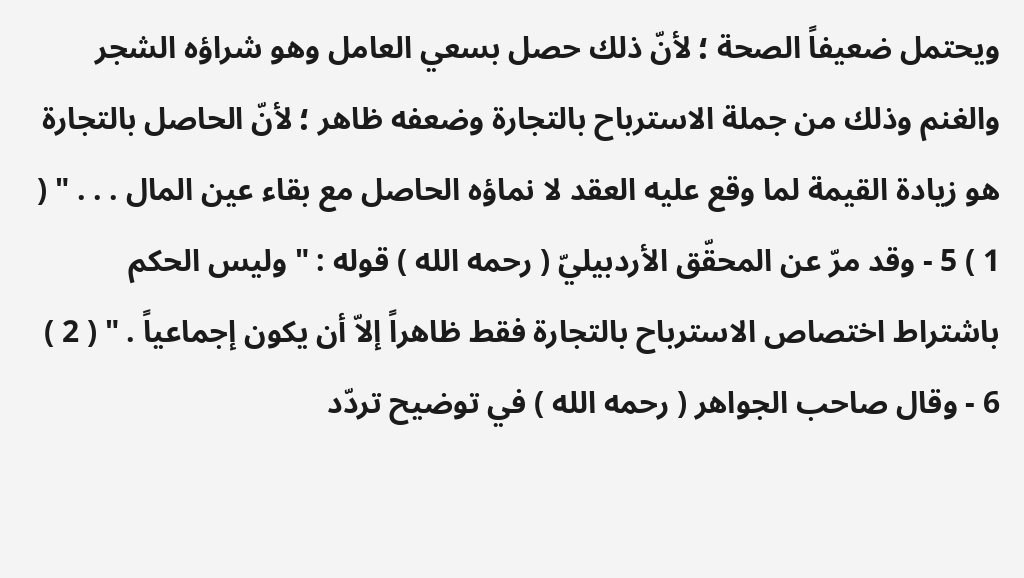ويحتمل ضعيفاً الصحة ؛ لأنّ ذلك حصل بسعي العامل وهو شراؤه الشجر والغنم وذلك من جملة الاسترباح بالتجارة وضعفه ظاهر ؛ لأنّ الحاصل بالتجارة هو زيادة القيمة لما وقع عليه العقد لا نماؤه الحاصل مع بقاء عين المال . . . " ( 1 ) 5 - وقد مرّ عن المحقّق الأردبيليّ ( رحمه الله ) قوله : " وليس الحكم باشتراط اختصاص الاسترباح بالتجارة فقط ظاهراً إلاّ أن يكون إجماعياً . " ( 2 ) 6 - وقال صاحب الجواهر ( رحمه الله ) في توضيح تردّد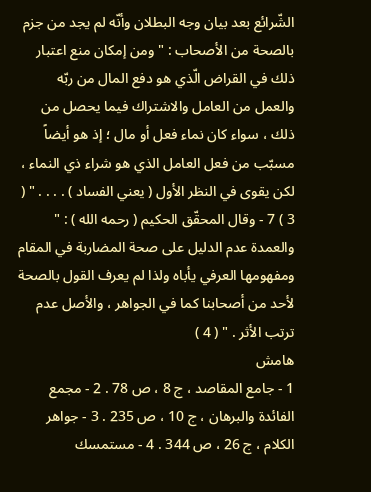الشّرائع بعد بيان وجه البطلان وأنّه لم يجد من جزم بالصحة من الأصحاب : " ومن إمكان منع اعتبار ذلك في القراض الّذي هو دفع المال من ربّه والعمل من العامل والاشتراك فيما يحصل من ذلك ، سواء كان نماء فعل أو مال ؛ إذ هو أيضاً مسبّب من فعل العامل الذي هو شراء ذي النماء ، لكن يقوى في النظر الأول ( يعني الفساد ) . . . . " ( 3 ) 7 - وقال المحقّق الحكيم ( رحمه الله ) : " والعمدة عدم الدليل على صحة المضاربة في المقام ومفهومها العرفي يأباه ولذا لم يعرف القول بالصحة لأحد من أصحابنا كما في الجواهر ، والأصل عدم ترتب الأثر . " ( 4 )
هامش
1 - جامع المقاصد ، ج 8 ، ص 78 . 2 - مجمع الفائدة والبرهان ، ج 10 ، ص 235 . 3 - جواهر الكلام ، ج 26 ، ص 344 . 4 - مستمسك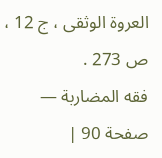العروة الوثقى ، ج 12 ، ص 273 .
فقه المضاربة — صفحة 90 |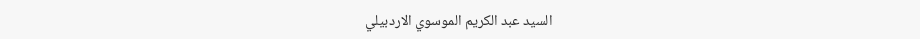السيد عبد الكريم الموسوي الاردبيلي